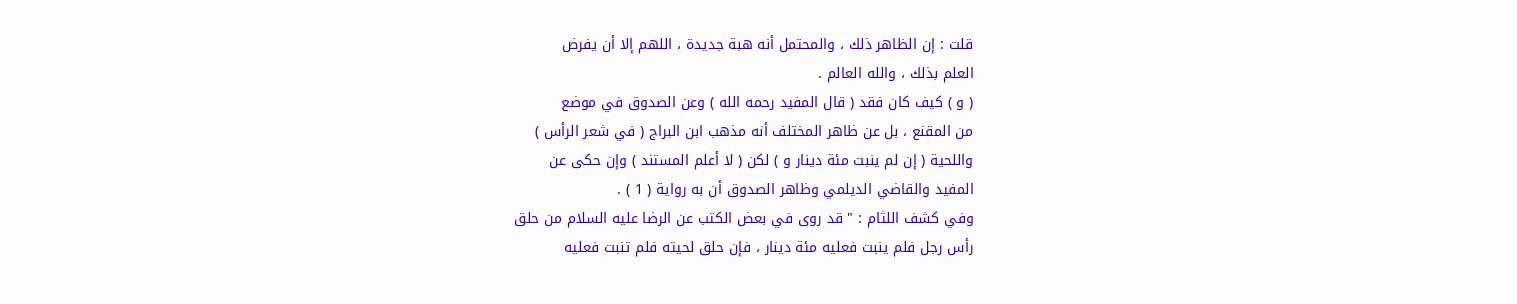قلت : إن الظاهر ذلك ، والمحتمل أنه هبة جديدة ، اللهم إلا أن يفرض
العلم بذلك ، والله العالم .
( و ) كيف كان فقد ( قال المفيد رحمه الله ) وعن الصدوق في موضع
من المقنع ، بل عن ظاهر المختلف أنه مذهب ابن البراج ( في شعر الرأس )
واللحية ( إن لم ينبت مئة دينار و ) لكن ( لا أعلم المستند ) وإن حكى عن
المفيد والقاضي الديلمي وظاهر الصدوق أن به رواية ( 1 ) .
وفي كشف اللثام : " قد روى في بعض الكتب عن الرضا عليه السلام من حلق
رأس رجل فلم ينبت فعليه مئة دينار ، فإن حلق لحيته فلم تنبت فعليه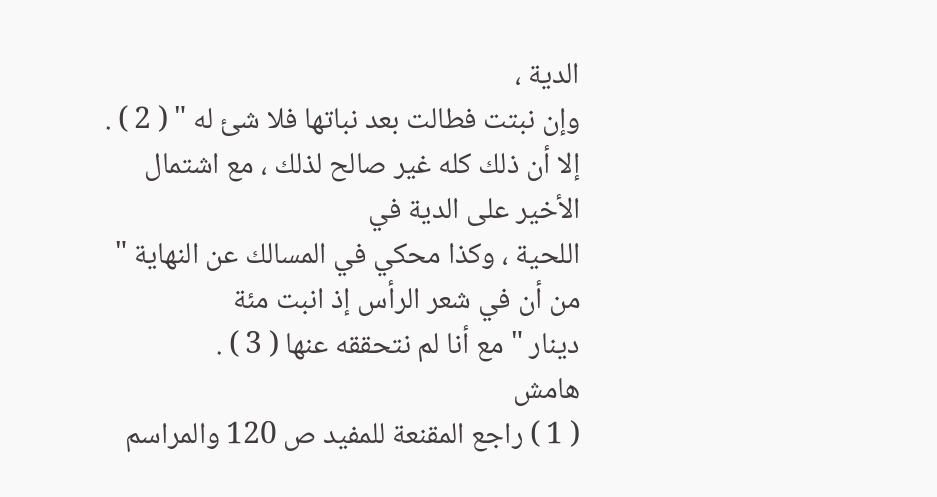الدية ،
وإن نبتت فطالت بعد نباتها فلا شئ له " ( 2 ) .
إلا أن ذلك كله غير صالح لذلك ، مع اشتمال الأخير على الدية في
اللحية ، وكذا محكي في المسالك عن النهاية " من أن في شعر الرأس إذ انبت مئة
دينار " مع أنا لم نتحققه عنها ( 3 ) .
هامش
( 1 ) راجع المقنعة للمفيد ص 120 والمراسم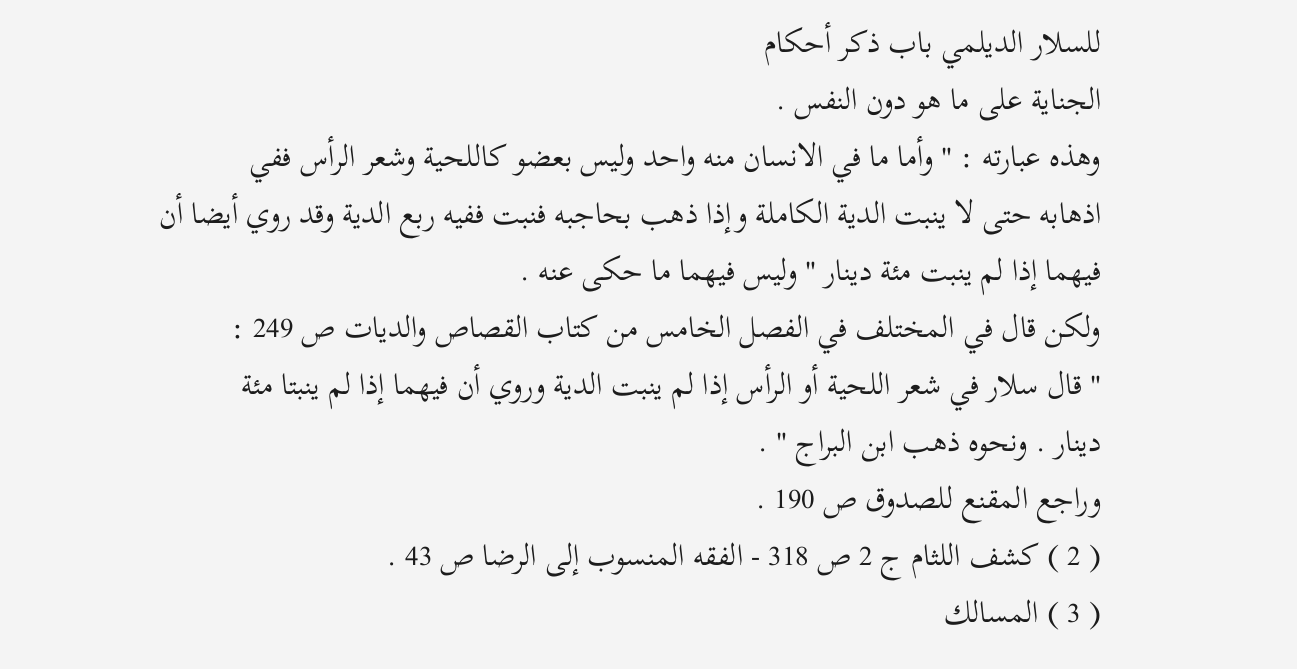للسلار الديلمي باب ذكر أحكام
الجناية على ما هو دون النفس .
وهذه عبارته : " وأما ما في الانسان منه واحد وليس بعضو كاللحية وشعر الرأس ففي
اذهابه حتى لا ينبت الدية الكاملة وإذا ذهب بحاجبه فنبت ففيه ربع الدية وقد روي أيضا أن
فيهما إذا لم ينبت مئة دينار " وليس فيهما ما حكى عنه .
ولكن قال في المختلف في الفصل الخامس من كتاب القصاص والديات ص 249 :
" قال سلار في شعر اللحية أو الرأس إذا لم ينبت الدية وروي أن فيهما إذا لم ينبتا مئة
دينار . ونحوه ذهب ابن البراج " .
وراجع المقنع للصدوق ص 190 .
( 2 ) كشف اللثام ج 2 ص 318 - الفقه المنسوب إلى الرضا ص 43 .
( 3 ) المسالك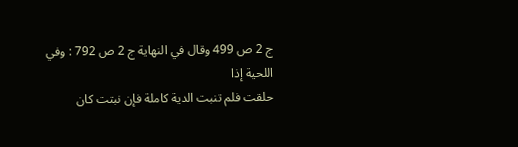ج 2 ص 499 وقال في النهاية ج 2 ص 792 : وفي اللحية إذا
حلقت فلم تنبت الدية كاملة فإن نبتت كان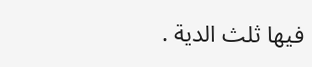فيها ثلث الدية .